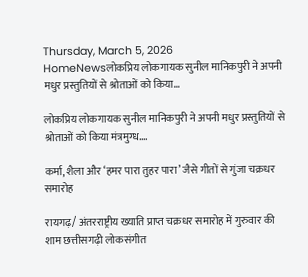Thursday, March 5, 2026
HomeNewsलोकप्रिय लोकगायक सुनील मानिकपुरी ने अपनी मधुर प्रस्तुतियों से श्रोताओं को किया...

लोकप्रिय लोकगायक सुनील मानिकपुरी ने अपनी मधुर प्रस्तुतियों से श्रोताओं को किया मंत्रमुग्ध….

कर्मा, शैला और ‘हमर पारा तुहर पारा’ जैसे गीतों से गुंजा चक्रधर समारोह

रायगढ़/ अंतरराष्ट्रीय ख्याति प्राप्त चक्रधर समारोह में गुरुवार की शाम छत्तीसगढ़ी लोकसंगीत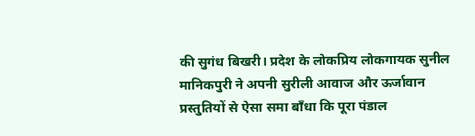की सुगंध बिखरी। प्रदेश के लोकप्रिय लोकगायक सुनील मानिकपुरी ने अपनी सुरीली आवाज और ऊर्जावान प्रस्तुतियों से ऐसा समा बाँधा कि पूरा पंडाल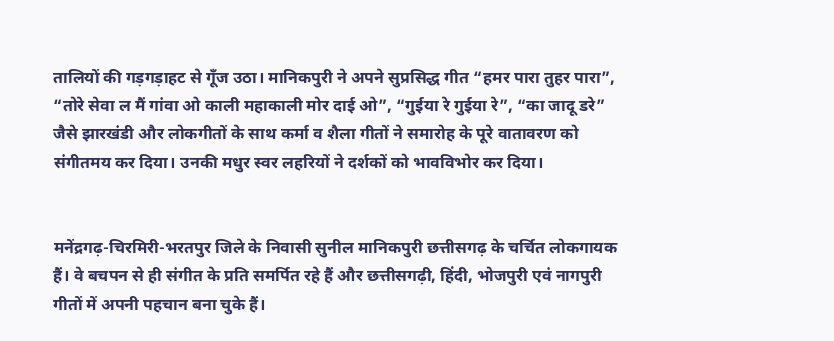तालियों की गड़गड़ाहट से गूँज उठा। मानिकपुरी ने अपने सुप्रसिद्ध गीत “हमर पारा तुहर पारा”, “तोरे सेवा ल मैं गांवा ओ काली महाकाली मोर दाई ओ”, “गुईया रे गुईया रे”, “का जादू डरे” जैसे झारखंडी और लोकगीतों के साथ कर्मा व शैला गीतों ने समारोह के पूरे वातावरण को संगीतमय कर दिया। उनकी मधुर स्वर लहरियों ने दर्शकों को भावविभोर कर दिया।


मनेंद्रगढ़-चिरमिरी-भरतपुर जिले के निवासी सुनील मानिकपुरी छत्तीसगढ़ के चर्चित लोकगायक हैं। वे बचपन से ही संगीत के प्रति समर्पित रहे हैं और छत्तीसगढ़ी, हिंदी, भोजपुरी एवं नागपुरी गीतों में अपनी पहचान बना चुके हैं।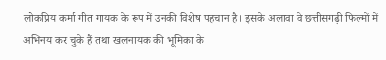लोकप्रिय कर्मा गीत गायक के रूप में उनकी विशेष पहचान है। इसके अलावा वे छत्तीसगढ़ी फिल्मों में अभिनय कर चुके हैं तथा खलनायक की भूमिका के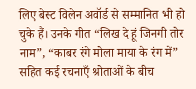लिए बेस्ट विलेन अवॉर्ड से सम्मानित भी हो चुके हैं। उनके गीत “लिख दे हूं जिनगी तोर नाम”, “काबर रंगे मोला माया के रंग में” सहित कई रचनाएँ श्रोताओं के बीच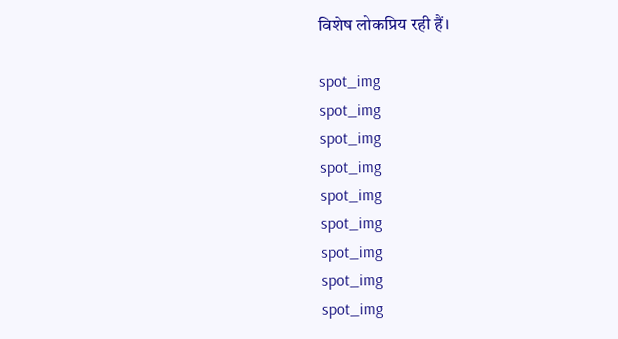विशेष लोकप्रिय रही हैं।

spot_img
spot_img
spot_img
spot_img
spot_img
spot_img
spot_img
spot_img
spot_img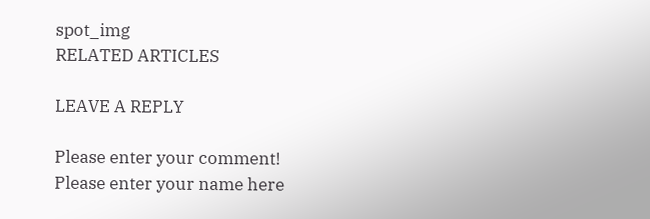spot_img
RELATED ARTICLES

LEAVE A REPLY

Please enter your comment!
Please enter your name here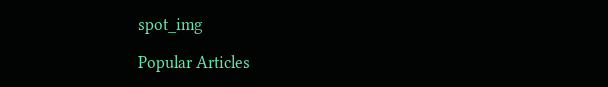spot_img

Popular Articles